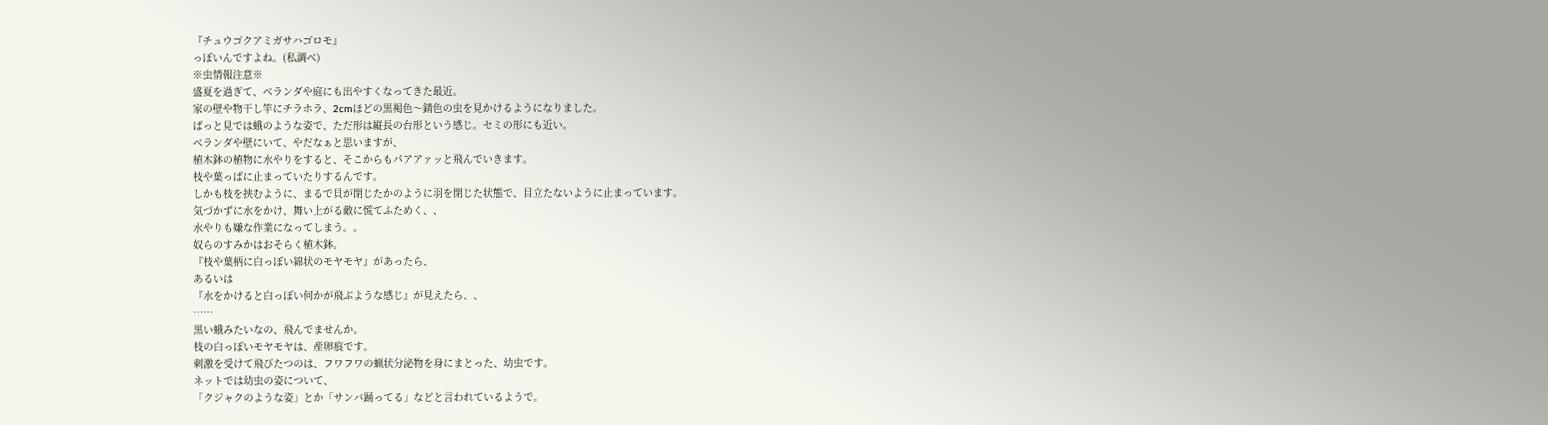『チュウゴクアミガサハゴロモ』
っぽいんですよね。(私調べ)
※虫情報注意※
盛夏を過ぎて、ベランダや庭にも出やすくなってきた最近。
家の壁や物干し竿にチラホラ、2cmほどの黒褐色〜錆色の虫を見かけるようになりました。
ぱっと見では蛾のような姿で、ただ形は縦長の台形という感じ。セミの形にも近い。
ベランダや壁にいて、やだなぁと思いますが、
植木鉢の植物に水やりをすると、そこからもパアアァッと飛んでいきます。
枝や葉っぱに止まっていたりするんです。
しかも枝を挟むように、まるで貝が閉じたかのように羽を閉じた状態で、目立たないように止まっています。
気づかずに水をかけ、舞い上がる敵に慌てふためく、、
水やりも嫌な作業になってしまう。。
奴らのすみかはおそらく植木鉢。
『枝や葉柄に白っぽい綿状のモヤモヤ』があったら、
あるいは
『水をかけると白っぽい何かが飛ぶような感じ』が見えたら、、
……
黒い蛾みたいなの、飛んでませんか。
枝の白っぽいモヤモヤは、産卵痕です。
刺激を受けて飛びたつのは、フワフワの蝋状分泌物を身にまとった、幼虫です。
ネットでは幼虫の姿について、
「クジャクのような姿」とか「サンバ踊ってる」などと言われているようで。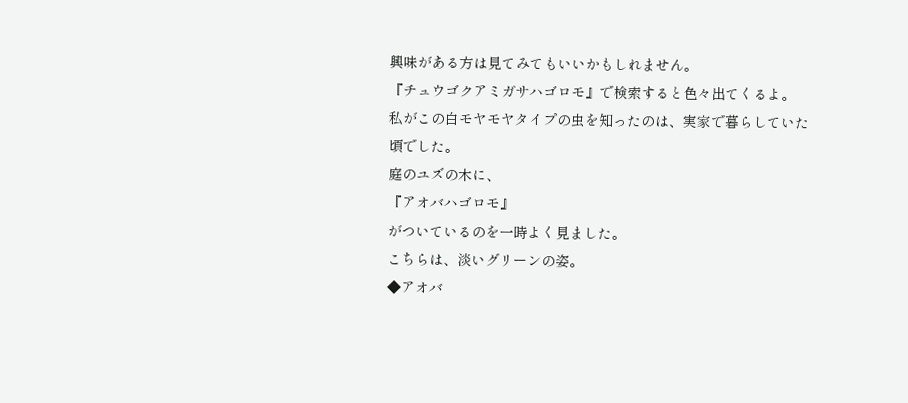興味がある方は見てみてもいいかもしれません。
『チュウゴクアミガサハゴロモ』で検索すると色々出てくるよ。
私がこの白モヤモヤタイプの虫を知ったのは、実家で暮らしていた頃でした。
庭のユズの木に、
『アオバハゴロモ』
がついているのを一時よく見ました。
こちらは、淡いグリーンの姿。
◆アオバ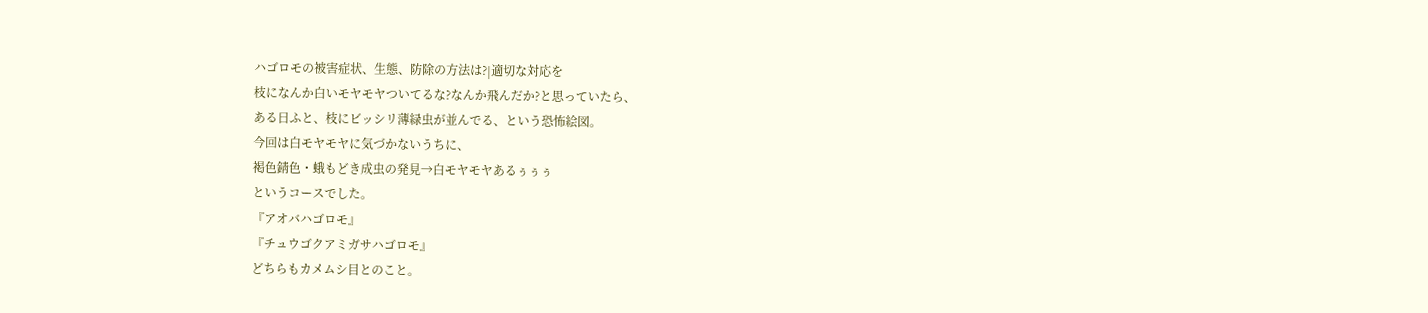ハゴロモの被害症状、生態、防除の方法は?|適切な対応を
枝になんか白いモヤモヤついてるな?なんか飛んだか?と思っていたら、
ある日ふと、枝にビッシリ薄緑虫が並んでる、という恐怖絵図。
今回は白モヤモヤに気づかないうちに、
褐色錆色・蛾もどき成虫の発見→白モヤモヤあるぅぅぅ
というコースでした。
『アオバハゴロモ』
『チュウゴクアミガサハゴロモ』
どちらもカメムシ目とのこと。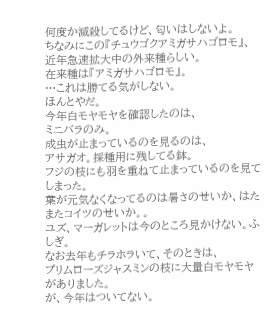何度か滅殺してるけど、匂いはしないよ。
ちなみにこの『チュウゴクアミガサハゴロモ』、
近年急速拡大中の外来種らしい。
在来種は『アミガサハゴロモ』。
…これは勝てる気がしない。
ほんとやだ。
今年白モヤモヤを確認したのは、
ミニバラのみ。
成虫が止まっているのを見るのは、
アサガオ。採種用に残してる鉢。
フジの枝にも羽を重ねて止まっているのを見てしまった。
葉が元気なくなってるのは暑さのせいか、はたまたコイツのせいか。。
ユズ、マーガレットは今のところ見かけない。ふしぎ。
なお去年もチラホラいて、そのときは、
プリムローズジャスミンの枝に大量白モヤモヤがありました。
が、今年はついてない。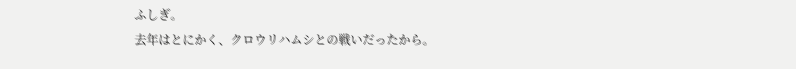ふしぎ。
去年はとにかく、クロウリハムシとの戦いだったから。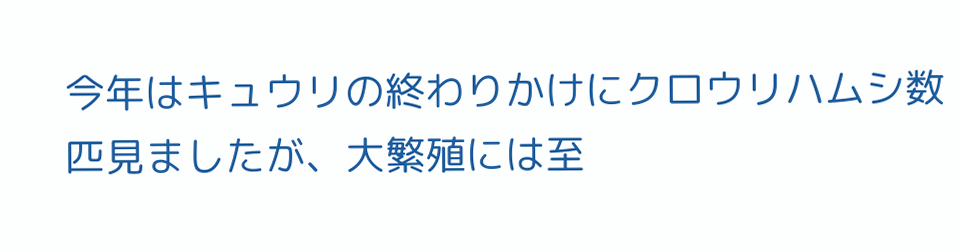今年はキュウリの終わりかけにクロウリハムシ数匹見ましたが、大繁殖には至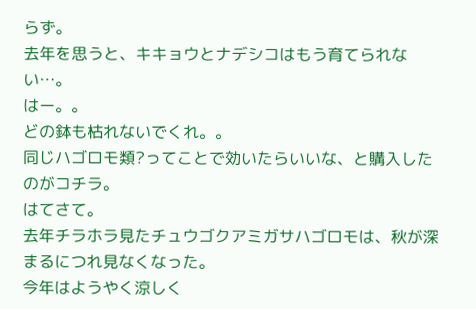らず。
去年を思うと、キキョウとナデシコはもう育てられない…。
はー。。
どの鉢も枯れないでくれ。。
同じハゴロモ類?ってことで効いたらいいな、と購入したのがコチラ。
はてさて。
去年チラホラ見たチュウゴクアミガサハゴロモは、秋が深まるにつれ見なくなった。
今年はようやく涼しく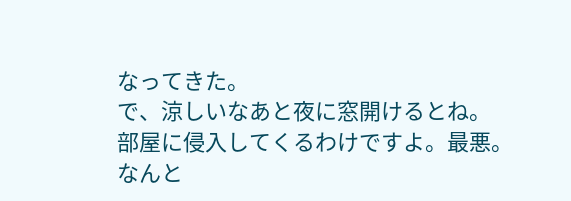なってきた。
で、涼しいなあと夜に窓開けるとね。
部屋に侵入してくるわけですよ。最悪。
なんと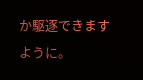か駆逐できますように。